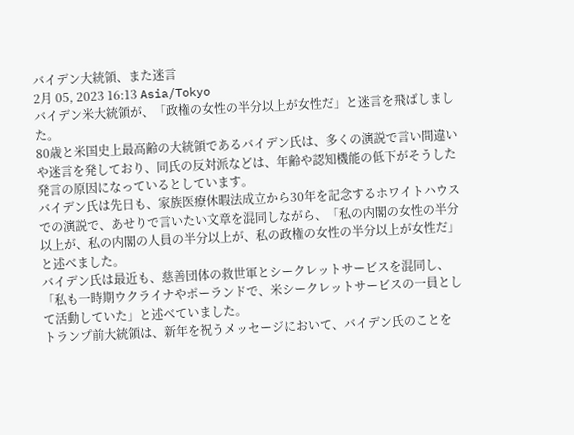バイデン大統領、また迷言
2月 05, 2023 16:13 Asia/Tokyo
バイデン米大統領が、「政権の女性の半分以上が女性だ」と迷言を飛ばしました。
80歳と米国史上最高齢の大統領であるバイデン氏は、多くの演説で言い間違いや迷言を発しており、同氏の反対派などは、年齢や認知機能の低下がそうした発言の原因になっているとしています。
バイデン氏は先日も、家族医療休暇法成立から30年を記念するホワイトハウスでの演説で、あせりで言いたい文章を混同しながら、「私の内閣の女性の半分以上が、私の内閣の人員の半分以上が、私の政権の女性の半分以上が女性だ」と述べました。
バイデン氏は最近も、慈善団体の救世軍とシークレットサービスを混同し、「私も一時期ウクライナやポーランドで、米シークレットサービスの一員として活動していた」と述べていました。
トランプ前大統領は、新年を祝うメッセージにおいて、バイデン氏のことを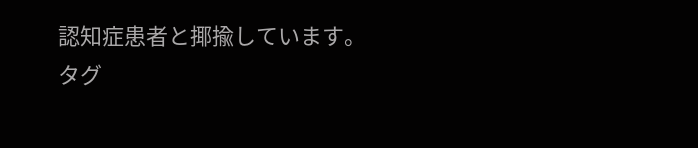認知症患者と揶揄しています。
タグ